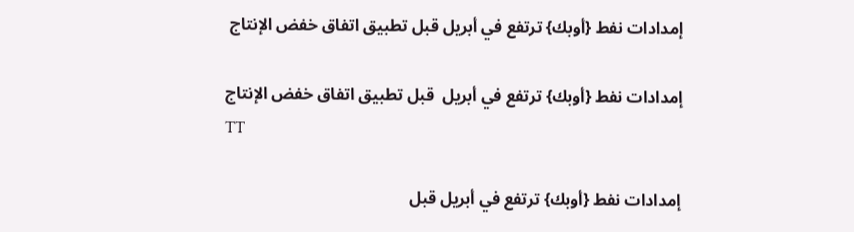إمدادات نفط {أوبك} ترتفع في أبريل قبل تطبيق اتفاق خفض الإنتاج

إمدادات نفط {أوبك} ترتفع في أبريل  قبل تطبيق اتفاق خفض الإنتاج
TT

إمدادات نفط {أوبك} ترتفع في أبريل قبل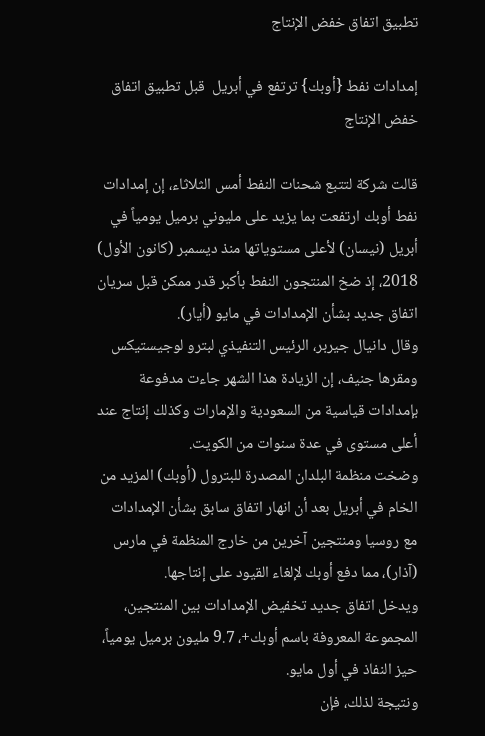تطبيق اتفاق خفض الإنتاج

إمدادات نفط {أوبك} ترتفع في أبريل  قبل تطبيق اتفاق خفض الإنتاج

قالت شركة لتتبع شحنات النفط أمس الثلاثاء، إن إمدادات نفط أوبك ارتفعت بما يزيد على مليوني برميل يومياً في أبريل (نيسان) لأعلى مستوياتها منذ ديسمبر (كانون الأول) 2018، إذ ضخ المنتجون النفط بأكبر قدر ممكن قبل سريان اتفاق جديد بشأن الإمدادات في مايو (أيار).
وقال دانيال جيربر، الرئيس التنفيذي لبترو لوجيستيكس ومقرها جنيف، إن الزيادة هذا الشهر جاءت مدفوعة بإمدادات قياسية من السعودية والإمارات وكذلك إنتاج عند أعلى مستوى في عدة سنوات من الكويت.
وضخت منظمة البلدان المصدرة للبترول (أوبك) المزيد من الخام في أبريل بعد أن انهار اتفاق سابق بشأن الإمدادات مع روسيا ومنتجين آخرين من خارج المنظمة في مارس (آذار)، مما دفع أوبك لإلغاء القيود على إنتاجها.
ويدخل اتفاق جديد تخفيض الإمدادات بين المنتجين، المجموعة المعروفة باسم أوبك+، 9.7 مليون برميل يومياً، حيز النفاذ في أول مايو.
ونتيجة لذلك، فإن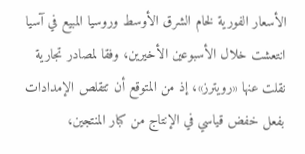الأسعار الفورية لخام الشرق الأوسط وروسيا المبيع في آسيا انتعشت خلال الأسبوعين الأخيرين، وفقا لمصادر تجارية نقلت عنها «رويترز»، إذ من المتوقع أن تتقلص الإمدادات بفعل خفض قياسي في الإنتاج من كبار المنتجين،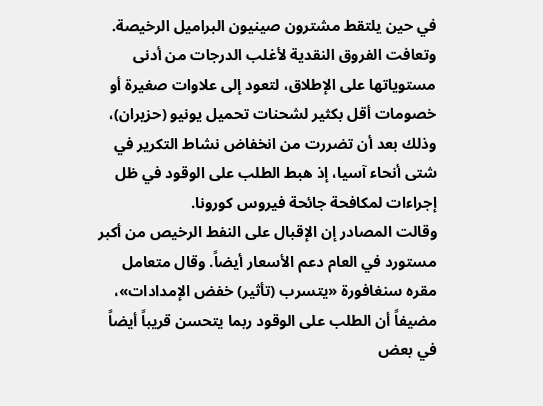في حين يلتقط مشترون صينيون البراميل الرخيصة.
وتعافت الفروق النقدية لأغلب الدرجات من أدنى مستوياتها على الإطلاق، لتعود إلى علاوات صغيرة أو خصومات أقل بكثير لشحنات تحميل يونيو (حزيران)، وذلك بعد أن تضررت من انخفاض نشاط التكرير في شتى أنحاء آسيا، إذ هبط الطلب على الوقود في ظل إجراءات لمكافحة جائحة فيروس كورونا.
وقالت المصادر إن الإقبال على النفط الرخيص من أكبر مستورد في العام دعم الأسعار أيضاً. وقال متعامل مقره سنغافورة «يتسرب (تأثير) خفض الإمدادات»، مضيفاً أن الطلب على الوقود ربما يتحسن قريباً أيضاً في بعض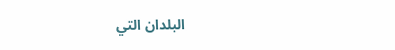البلدان التي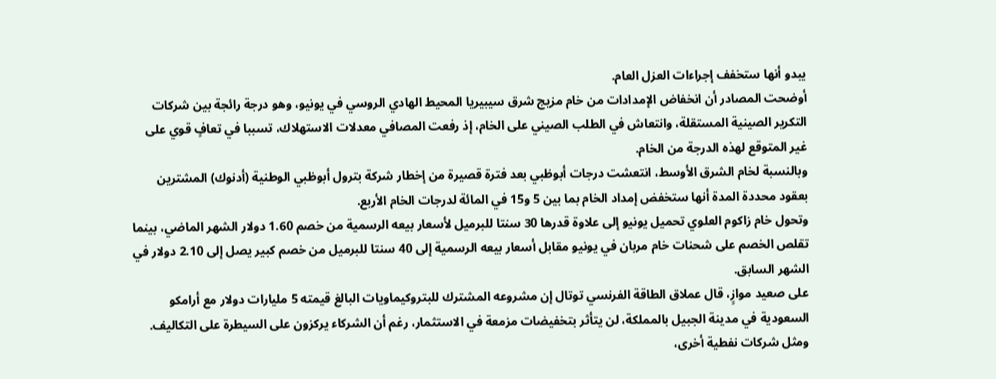يبدو أنها ستخفف إجراءات العزل العام.
أوضحت المصادر أن انخفاض الإمدادات من خام مزيج شرق سيبيريا المحيط الهادي الروسي في يونيو، وهو درجة رائجة بين شركات التكرير الصينية المستقلة، وانتعاش في الطلب الصيني على الخام، إذ رفعت المصافي معدلات الاستهلاك، تسببا في تعافٍ قوي على غير المتوقع لهذه الدرجة من الخام.
وبالنسبة لخام الشرق الأوسط، انتعشت درجات أبوظبي بعد فترة قصيرة من إخطار شركة بترول أبوظبي الوطنية (أدنوك) المشترين بعقود محددة المدة أنها ستخفض إمداد الخام بما بين 5 و15 في المائة لدرجات الخام الأربع.
وتحول خام زاكوم العلوي تحميل يونيو إلى علاوة قدرها 30 سنتا للبرميل لأسعار بيعه الرسمية من خصم 1.60 دولار الشهر الماضي، بينما تقلص الخصم على شحنات خام مربان في يونيو مقابل أسعار بيعه الرسمية إلى 40 سنتا للبرميل من خصم كبير يصل إلى 2.10 دولار في الشهر السابق.
على صعيد موازٍ، قال عملاق الطاقة الفرنسي توتال إن مشروعه المشترك للبتروكيماويات البالغ قيمته 5 مليارات دولار مع أرامكو السعودية في مدينة الجبيل بالمملكة، لن يتأثر بتخفيضات مزمعة في الاستثمار، رغم أن الشركاء يركزون على السيطرة على التكاليف.
ومثل شركات نفطية أخرى،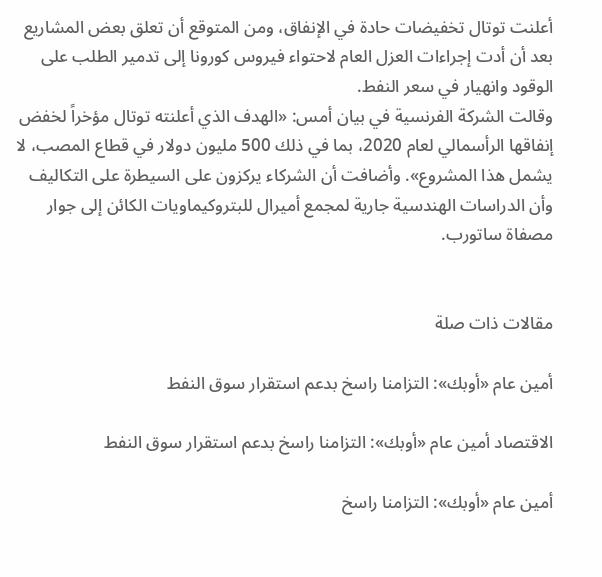أعلنت توتال تخفيضات حادة في الإنفاق، ومن المتوقع أن تعلق بعض المشاريع بعد أن أدت إجراءات العزل العام لاحتواء فيروس كورونا إلى تدمير الطلب على الوقود وانهيار في سعر النفط.
وقالت الشركة الفرنسية في بيان أمس: «الهدف الذي أعلنته توتال مؤخراً لخفض إنفاقها الرأسمالي لعام 2020، بما في ذلك 500 مليون دولار في قطاع المصب، لا يشمل هذا المشروع». وأضافت أن الشركاء يركزون على السيطرة على التكاليف وأن الدراسات الهندسية جارية لمجمع أميرال للبتروكيماويات الكائن إلى جوار مصفاة ساتورب.


مقالات ذات صلة

أمين عام «أوبك»: التزامنا راسخ بدعم استقرار سوق النفط

الاقتصاد أمين عام «أوبك»: التزامنا راسخ بدعم استقرار سوق النفط

أمين عام «أوبك»: التزامنا راسخ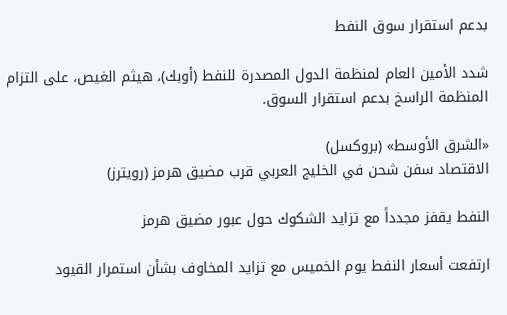بدعم استقرار سوق النفط

شدد الأمين العام لمنظمة الدول المصدرة للنفط (أوبك)، هيثم الغيص، على التزام المنظمة الراسخ بدعم استقرار السوق.

«الشرق الأوسط» (بروكسل)
الاقتصاد سفن شحن في الخليج العربي قرب مضيق هرمز (رويترز)

النفط يقفز مجدداً مع تزايد الشكوك حول عبور مضيق هرمز

ارتفعت أسعار النفط يوم الخميس مع تزايد المخاوف بشأن استمرار القيود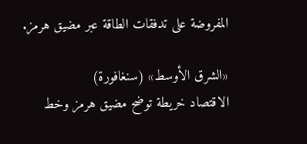المفروضة على تدفقات الطاقة عبر مضيق هرمز.

«الشرق الأوسط» (سنغافورة)
الاقتصاد خريطة توضح مضيق هرمز وخط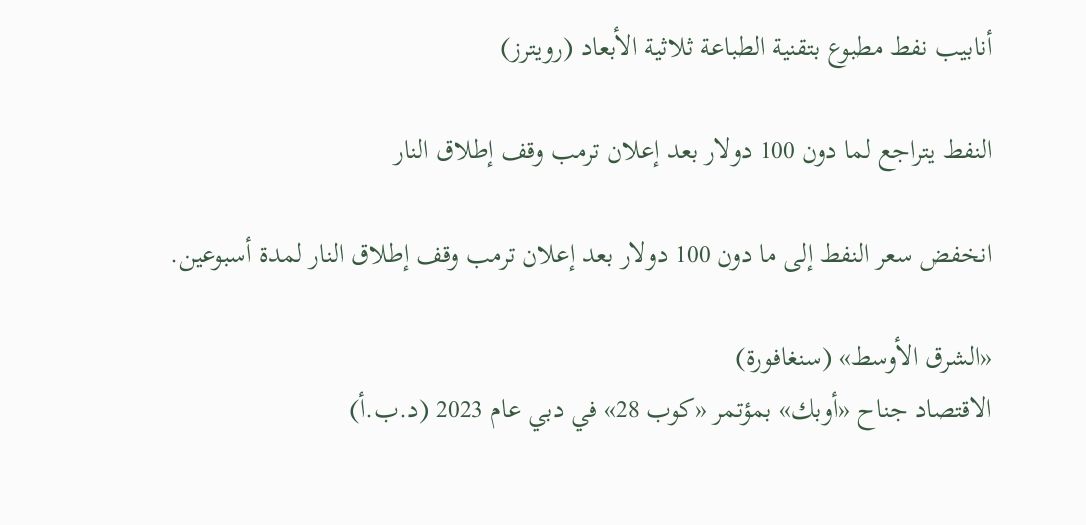أنابيب نفط مطبوع بتقنية الطباعة ثلاثية الأبعاد (رويترز)

النفط يتراجع لما دون 100 دولار بعد إعلان ترمب وقف إطلاق النار

انخفض سعر النفط إلى ما دون 100 دولار بعد إعلان ترمب وقف إطلاق النار لمدة أسبوعين.

«الشرق الأوسط» (سنغافورة)
الاقتصاد جناح «أوبك» بمؤتمر «كوب 28» في دبي عام 2023 (د.ب.أ)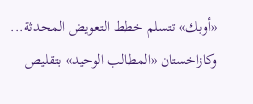«أوبك» تتسلم خطط التعويض المحدثة... وكازاخستان «المطالب الوحيد» بتقليص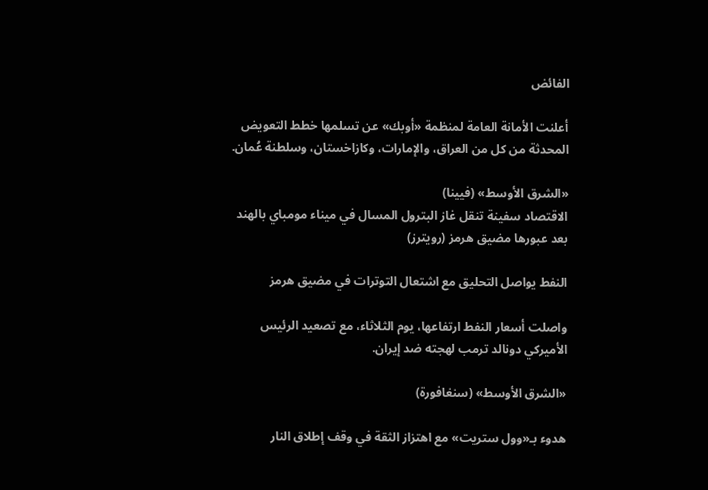الفائض

أعلنت الأمانة العامة لمنظمة «أوبك» عن تسلمها خطط التعويض المحدثة من كل من العراق، والإمارات، وكازاخستان، وسلطنة عُمان.

«الشرق الأوسط» (فيينا)
الاقتصاد سفينة تنقل غاز البترول المسال في ميناء مومباي بالهند بعد عبورها مضيق هرمز (رويترز)

النفط يواصل التحليق مع اشتعال التوترات في مضيق هرمز

واصلت أسعار النفط ارتفاعها، يوم الثلاثاء، مع تصعيد الرئيس الأميركي دونالد ترمب لهجته ضد إيران.

«الشرق الأوسط» (سنغافورة)

هدوء بـ«وول ستريت» مع اهتزاز الثقة في وقف إطلاق النار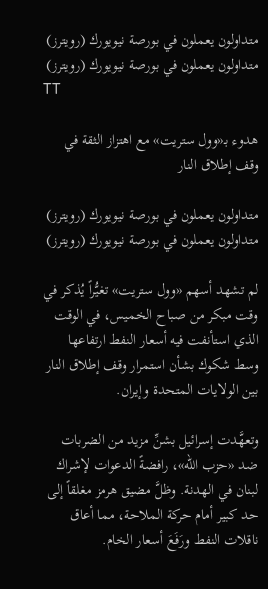متداولون يعملون في بورصة نيويورك (رويترز)
متداولون يعملون في بورصة نيويورك (رويترز)
TT

هدوء بـ«وول ستريت» مع اهتزاز الثقة في وقف إطلاق النار

متداولون يعملون في بورصة نيويورك (رويترز)
متداولون يعملون في بورصة نيويورك (رويترز)

لم تشهد أسهم «وول ستريت» تغيُّراً يُذكر في وقت مبكر من صباح الخميس، في الوقت الذي استأنفت فيه أسعار النفط ارتفاعها وسط شكوك بشأن استمرار وقف إطلاق النار بين الولايات المتحدة وإيران.

وتعهَّدت إسرائيل بشنِّ مزيد من الضربات ضد «حزب الله»، رافضةً الدعوات لإشراك لبنان في الهدنة. وظلَّ مضيق هرمز مغلقاً إلى حد كبير أمام حركة الملاحة، مما أعاق ناقلات النفط ورَفَعَ أسعار الخام.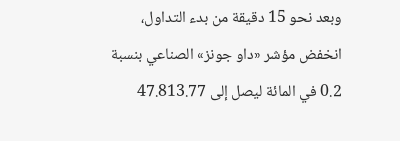وبعد نحو 15 دقيقة من بدء التداول، انخفض مؤشر «داو جونز» الصناعي بنسبة 0.2 في المائة ليصل إلى 47.813.77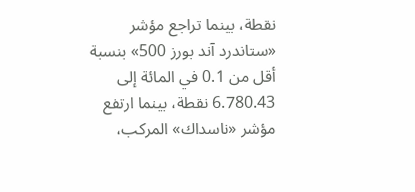نقطة، بينما تراجع مؤشر «ستاندرد آند بورز 500» بنسبة أقل من 0.1 في المائة إلى 6.780.43 نقطة، بينما ارتفع مؤشر «ناسداك» المركب،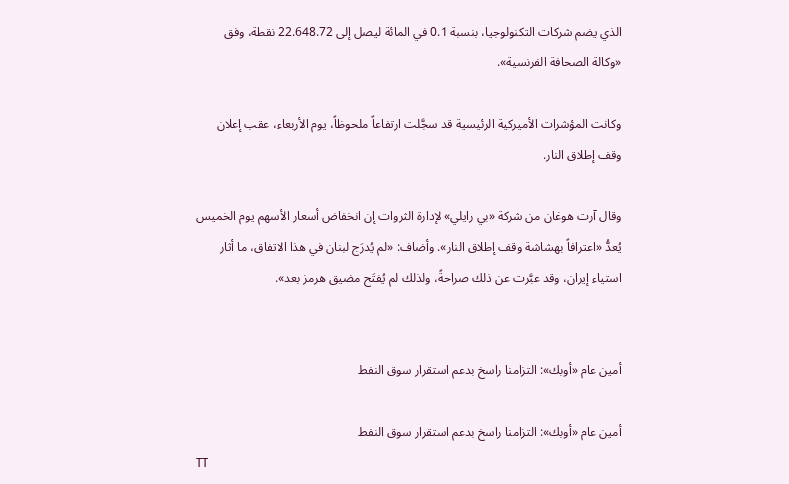الذي يضم شركات التكنولوجيا، بنسبة 0.1 في المائة ليصل إلى 22.648.72 نقطة، وفق «وكالة الصحافة الفرنسية».

وكانت المؤشرات الأميركية الرئيسية قد سجَّلت ارتفاعاً ملحوظاً، يوم الأربعاء، عقب إعلان وقف إطلاق النار.

وقال آرت هوغان من شركة «بي رايلي» لإدارة الثروات إن انخفاض أسعار الأسهم يوم الخميس يُعدُّ «اعترافاً بهشاشة وقف إطلاق النار». وأضاف: «لم يُدرَج لبنان في هذا الاتفاق، ما أثار استياء إيران، وقد عبَّرت عن ذلك صراحةً، ولذلك لم يُفتَح مضيق هرمز بعد».


أمين عام «أوبك»: التزامنا راسخ بدعم استقرار سوق النفط

أمين عام «أوبك»: التزامنا راسخ بدعم استقرار سوق النفط
TT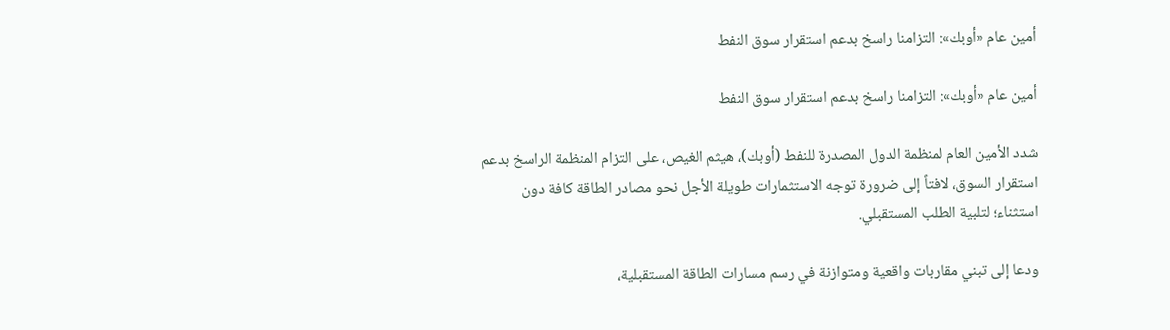أمين عام «أوبك»: التزامنا راسخ بدعم استقرار سوق النفط

أمين عام «أوبك»: التزامنا راسخ بدعم استقرار سوق النفط

شدد الأمين العام لمنظمة الدول المصدرة للنفط (أوبك)، هيثم الغيص، على التزام المنظمة الراسخ بدعم استقرار السوق، لافتاً إلى ضرورة توجه الاستثمارات طويلة الأجل نحو مصادر الطاقة كافة دون استثناء؛ لتلبية الطلب المستقبلي.

ودعا إلى تبني مقاربات واقعية ومتوازنة في رسم مسارات الطاقة المستقبلية،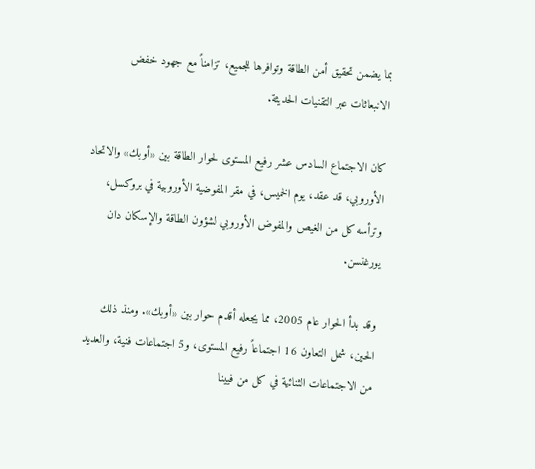بما يضمن تحقيق أمن الطاقة وتوافرها للجميع، تزامناً مع جهود خفض الانبعاثات عبر التقنيات الحديثة.

كان الاجتماع السادس عشر رفيع المستوى لحوار الطاقة بين «أوبك» والاتحاد الأوروبي، قد عقد، يوم الخميس، في مقر المفوضية الأوروبية في بروكسل، وترأسه كل من الغيص والمفوض الأوروبي لشؤون الطاقة والإسكان دان يورغنسن.

وقد بدأ الحوار عام 2005، مما يجعله أقدم حوار بين «أوبك». ومنذ ذلك الحين، شمل التعاون 16 اجتماعاً رفيع المستوى، و5 اجتماعات فنية، والعديد من الاجتماعات الثنائية في كل من فيينا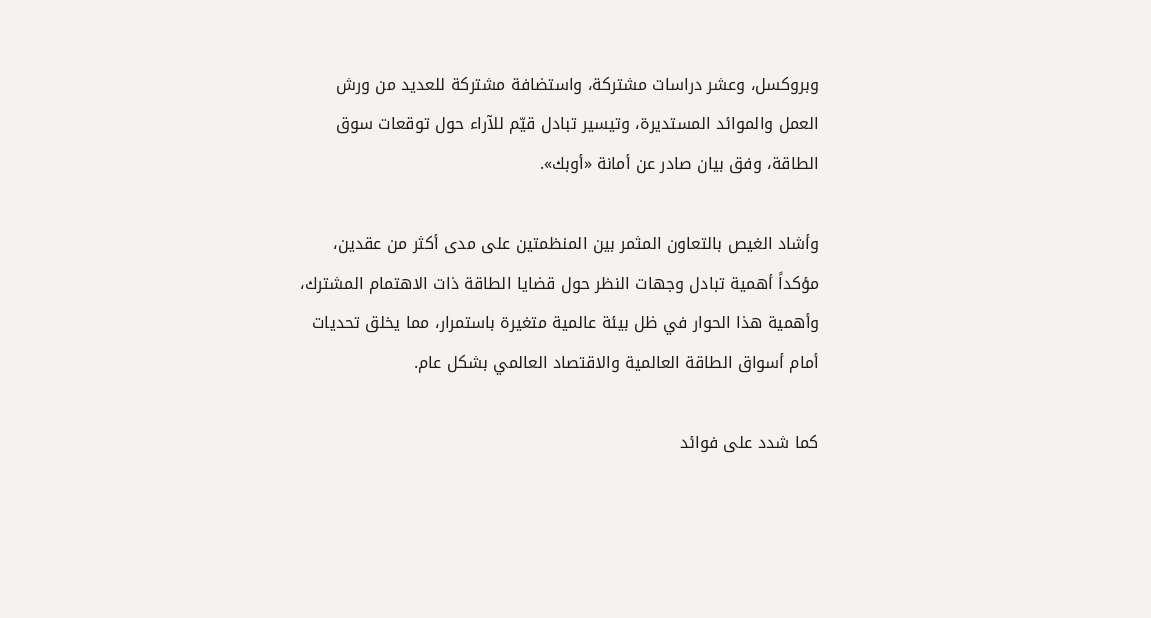وبروكسل، وعشر دراسات مشتركة، واستضافة مشتركة للعديد من ورش العمل والموائد المستديرة، وتيسير تبادل قيّم للآراء حول توقعات سوق الطاقة، وفق بيان صادر عن أمانة «أوبك».

وأشاد الغيص بالتعاون المثمر بين المنظمتين على مدى أكثر من عقدين، مؤكداً أهمية تبادل وجهات النظر حول قضايا الطاقة ذات الاهتمام المشترك، وأهمية هذا الحوار في ظل بيئة عالمية متغيرة باستمرار، مما يخلق تحديات أمام أسواق الطاقة العالمية والاقتصاد العالمي بشكل عام.

كما شدد على فوائد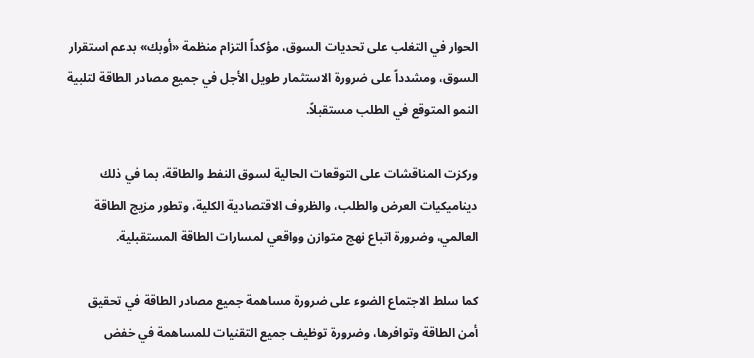الحوار في التغلب على تحديات السوق، مؤكداً التزام منظمة «أوبك» بدعم استقرار السوق، ومشدداً على ضرورة الاستثمار طويل الأجل في جميع مصادر الطاقة لتلبية النمو المتوقع في الطلب مستقبلاً.

وركزت المناقشات على التوقعات الحالية لسوق النفط والطاقة، بما في ذلك ديناميكيات العرض والطلب، والظروف الاقتصادية الكلية، وتطور مزيج الطاقة العالمي، وضرورة اتباع نهج متوازن وواقعي لمسارات الطاقة المستقبلية.

كما سلط الاجتماع الضوء على ضرورة مساهمة جميع مصادر الطاقة في تحقيق أمن الطاقة وتوافرها، وضرورة توظيف جميع التقنيات للمساهمة في خفض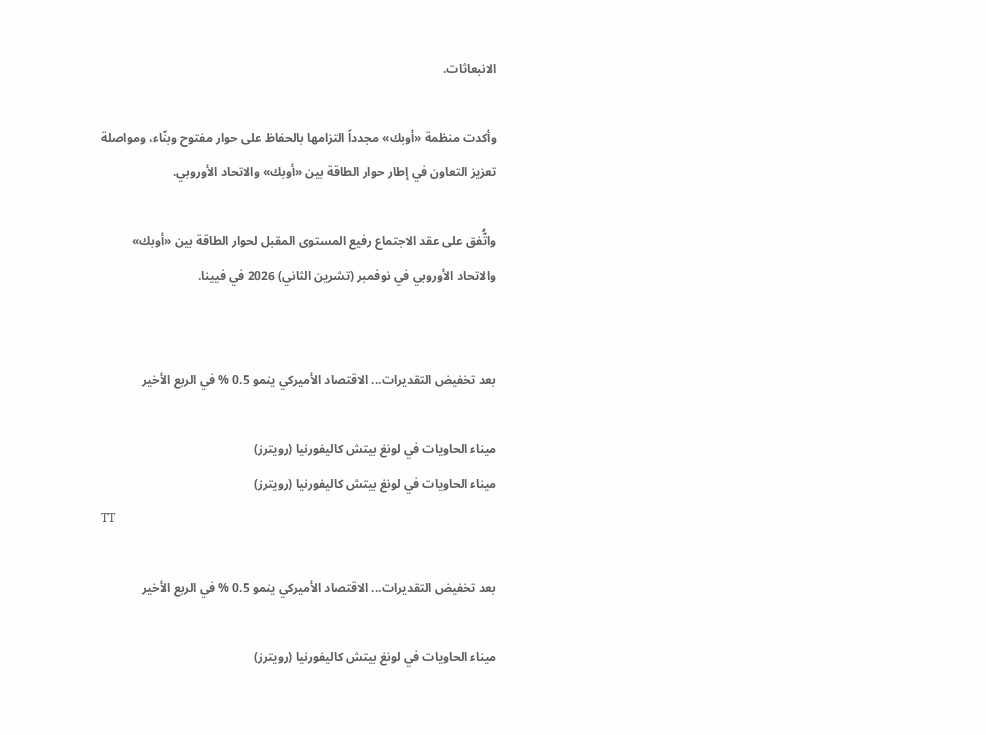الانبعاثات.

وأكدت منظمة «أوبك» مجدداً التزامها بالحفاظ على حوار مفتوح وبنّاء، ومواصلة تعزيز التعاون في إطار حوار الطاقة بين «أوبك» والاتحاد الأوروبي.

واتُّفق على عقد الاجتماع رفيع المستوى المقبل لحوار الطاقة بين «أوبك» والاتحاد الأوروبي في نوفمبر (تشرين الثاني) 2026 في فيينا.


بعد تخفيض التقديرات... الاقتصاد الأميركي ينمو 0.5 % في الربع الأخير

ميناء الحاويات في لونغ بيتش كاليفورنيا (رويترز)
ميناء الحاويات في لونغ بيتش كاليفورنيا (رويترز)
TT

بعد تخفيض التقديرات... الاقتصاد الأميركي ينمو 0.5 % في الربع الأخير

ميناء الحاويات في لونغ بيتش كاليفورنيا (رويترز)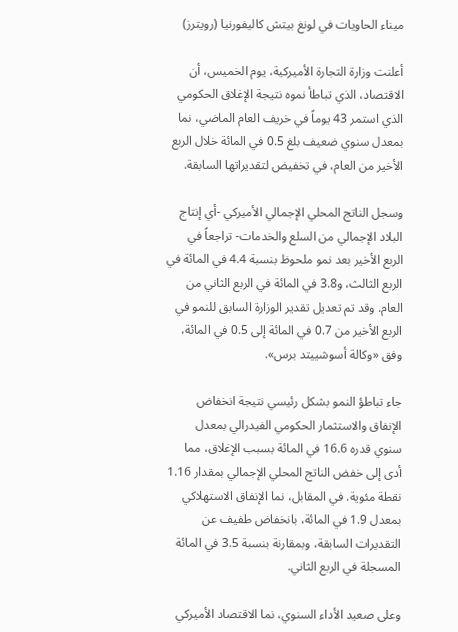ميناء الحاويات في لونغ بيتش كاليفورنيا (رويترز)

أعلنت وزارة التجارة الأميركية، يوم الخميس، أن الاقتصاد، الذي تباطأ نموه نتيجة الإغلاق الحكومي الذي استمر 43 يوماً في خريف العام الماضي، نما بمعدل سنوي ضعيف بلغ 0.5 في المائة خلال الربع الأخير من العام، في تخفيض لتقديراتها السابقة.

وسجل الناتج المحلي الإجمالي الأميركي -أي إنتاج البلاد الإجمالي من السلع والخدمات- تراجعاً في الربع الأخير بعد نمو ملحوظ بنسبة 4.4 في المائة في الربع الثالث، و3.8 في المائة في الربع الثاني من العام. وقد تم تعديل تقدير الوزارة السابق للنمو في الربع الأخير من 0.7 في المائة إلى 0.5 في المائة، وفق «وكالة أسوشييتد برس».

جاء تباطؤ النمو بشكل رئيسي نتيجة انخفاض الإنفاق والاستثمار الحكومي الفيدرالي بمعدل سنوي قدره 16.6 في المائة بسبب الإغلاق، مما أدى إلى خفض الناتج المحلي الإجمالي بمقدار 1.16 نقطة مئوية. في المقابل، نما الإنفاق الاستهلاكي بمعدل 1.9 في المائة، بانخفاض طفيف عن التقديرات السابقة، وبمقارنة بنسبة 3.5 في المائة المسجلة في الربع الثاني.

وعلى صعيد الأداء السنوي، نما الاقتصاد الأميركي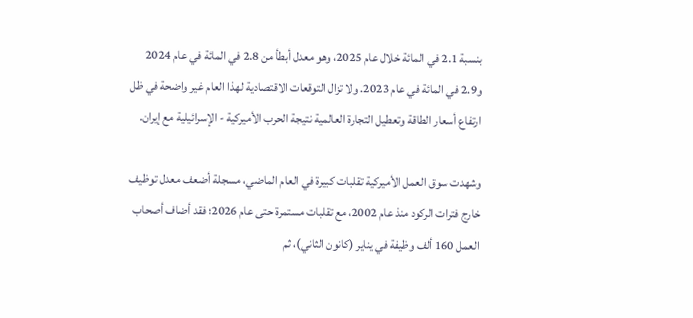بنسبة 2.1 في المائة خلال عام 2025، وهو معدل أبطأ من 2.8 في المائة في عام 2024 و2.9 في المائة في عام 2023. ولا تزال التوقعات الاقتصادية لهذا العام غير واضحة في ظل ارتفاع أسعار الطاقة وتعطيل التجارة العالمية نتيجة الحرب الأميركية - الإسرائيلية مع إيران.

وشهدت سوق العمل الأميركية تقلبات كبيرة في العام الماضي، مسجلة أضعف معدل توظيف خارج فترات الركود منذ عام 2002، مع تقلبات مستمرة حتى عام 2026؛ فقد أضاف أصحاب العمل 160 ألف وظيفة في يناير (كانون الثاني)، ثم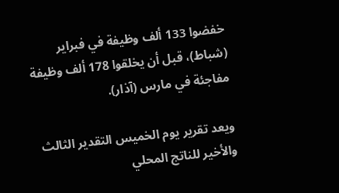خفضوا 133 ألف وظيفة في فبراير (شباط)، قبل أن يخلقوا 178 ألف وظيفة مفاجئة في مارس (آذار).

ويعد تقرير يوم الخميس التقدير الثالث والأخير للناتج المحلي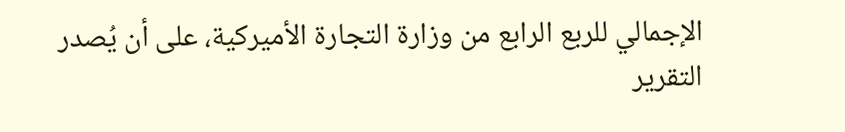الإجمالي للربع الرابع من وزارة التجارة الأميركية، على أن يُصدر التقرير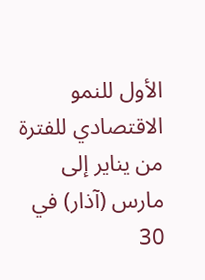الأول للنمو الاقتصادي للفترة من يناير إلى مارس (آذار) في 30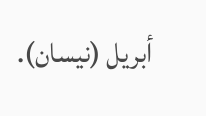أبريل (نيسان).